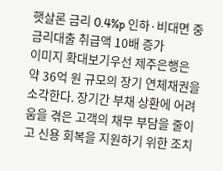햇살론 금리 0.4%p 인하·비대면 중금리대출 취급액 10배 증가
이미지 확대보기우선 제주은행은 약 36억 원 규모의 장기 연체채권을 소각한다. 장기간 부채 상환에 어려움을 겪은 고객의 채무 부담을 줄이고 신용 회복을 지원하기 위한 조치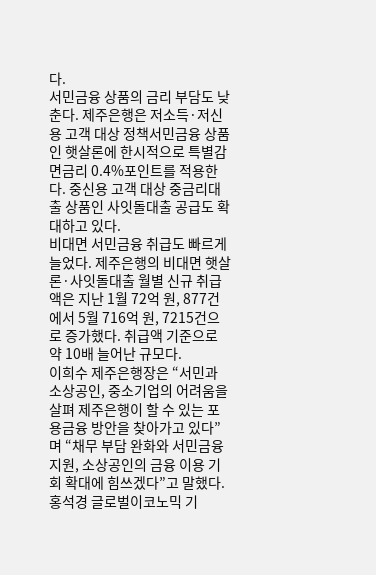다.
서민금융 상품의 금리 부담도 낮춘다. 제주은행은 저소득·저신용 고객 대상 정책서민금융 상품인 햇살론에 한시적으로 특별감면금리 0.4%포인트를 적용한다. 중신용 고객 대상 중금리대출 상품인 사잇돌대출 공급도 확대하고 있다.
비대면 서민금융 취급도 빠르게 늘었다. 제주은행의 비대면 햇살론·사잇돌대출 월별 신규 취급액은 지난 1월 72억 원, 877건에서 5월 716억 원, 7215건으로 증가했다. 취급액 기준으로 약 10배 늘어난 규모다.
이희수 제주은행장은 “서민과 소상공인, 중소기업의 어려움을 살펴 제주은행이 할 수 있는 포용금융 방안을 찾아가고 있다”며 “채무 부담 완화와 서민금융 지원, 소상공인의 금융 이용 기회 확대에 힘쓰겠다”고 말했다.
홍석경 글로벌이코노믹 기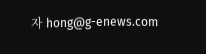자 hong@g-enews.com